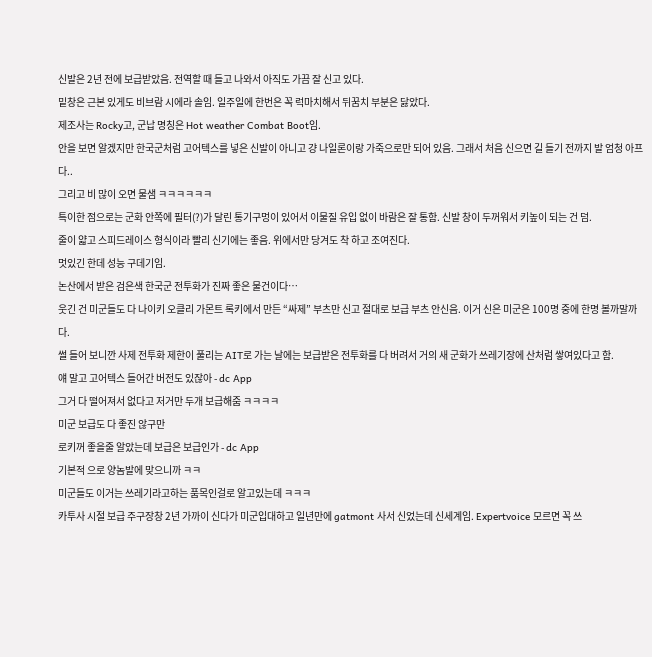신발은 2년 전에 보급받았음. 전역할 때 들고 나와서 아직도 가끔 잘 신고 있다.
밑창은 근본 있게도 비브람 시에라 솔임. 일주일에 한번은 꼭 럭마치해서 뒤꿈치 부분은 닳았다.
제조사는 Rocky고, 군납 명칭은 Hot weather Combat Boot임.
안을 보면 알겠지만 한국군처럼 고어텍스를 넣은 신발이 아니고 걍 나일론이랑 가죽으로만 되어 있음. 그래서 처음 신으면 길 들기 전까지 발 엄청 아프다..
그리고 비 많이 오면 물샘 ㅋㅋㅋㅋㅋㅋ
특이한 점으로는 군화 안쪽에 필터(?)가 달린 통기구멍이 있어서 이물질 유입 없이 바람은 잘 통함. 신발 창이 두꺼워서 키높이 되는 건 덤.
줄이 얇고 스피드레이스 형식이라 빨리 신기에는 좋음. 위에서만 당겨도 착 하고 조여진다.
멋있긴 한데 성능 구데기임.
논산에서 받은 검은색 한국군 전투화가 진짜 좋은 물건이다…
웃긴 건 미군들도 다 나이키 오클리 가몬트 록키에서 만든 “싸제” 부츠만 신고 절대로 보급 부츠 안신음. 이거 신은 미군은 100명 중에 한명 볼까말까다.
썰 들어 보니깐 사제 전투화 제한이 풀리는 AIT로 가는 날에는 보급받은 전투화를 다 버려서 거의 새 군화가 쓰레기장에 산처럼 쌓여있다고 함.
얘 말고 고어텍스 들어간 버전도 있잖아 - dc App
그거 다 떨어져서 없다고 저거만 두개 보급해줌 ㅋㅋㅋㅋ
미군 보급도 다 좋진 않구만
로키꺼 좋을줄 알았는데 보급은 보급인가 - dc App
기본적 으로 양놈발에 맞으니까 ㅋㅋ
미군들도 이거는 쓰레기라고하는 품목인걸로 알고있는데 ㅋㅋㅋ
카투사 시절 보급 주구장창 2년 가까이 신다가 미군입대하고 일년만에 gatmont 사서 신었는데 신세계임. Expertvoice 모르면 꼭 쓰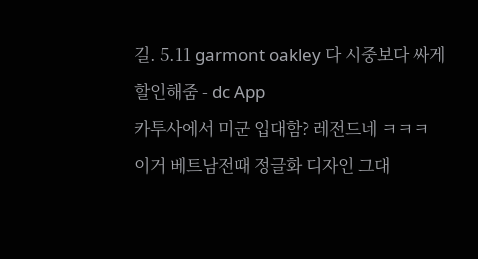길. 5.11 garmont oakley 다 시중보다 싸게 할인해줌 - dc App
카투사에서 미군 입대함? 레전드네 ㅋㅋㅋ
이거 베트남전때 정글화 디자인 그대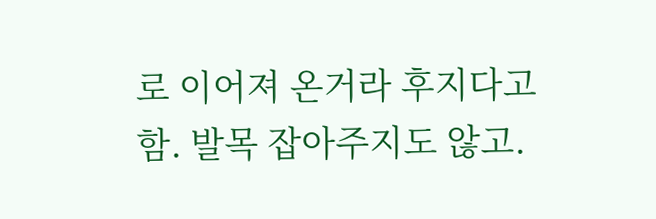로 이어져 온거라 후지다고 함. 발목 잡아주지도 않고.